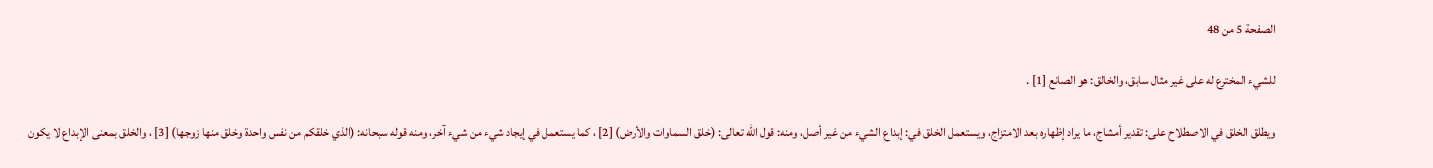الصفحة 5 من 48

للشيء المخترع له على غير مثال سابق، والخالق: هو الصانع [1] .

ويطلق الخلق في الاصطلاح على: تقدير أمشاج، ما يراد إظهاره بعد الامتزاج، ويستعمل الخلق في: إبداع الشيء من غير أصل، ومنه: قول الله تعالى: (خلق السماوات والأرض) [2] ، كما يستعمل في إيجاد شيء من شيء آخر، ومنه قوله سبحانه: (الذي خلقكم من نفس واحدة وخلق منها زوجها) [3] ، والخلق بمعنى الإبداع لا يكون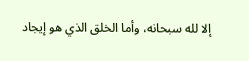إلا لله سبحانه، وأما الخلق الذي هو إيجاد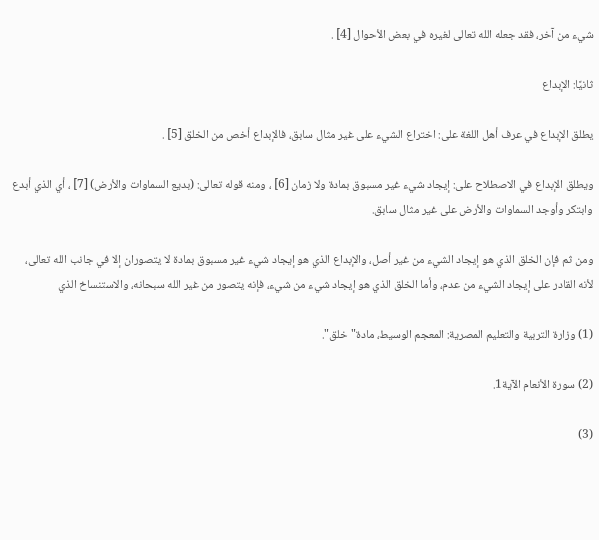شيء من آخر، فقد جعله الله تعالى لغيره في بعض الأحوال [4] .

ثانيًا: الإبداع

يطلق الإبداع في عرف أهل اللغة على: اختراع الشيء على غير مثال سابق، فالإبداع أخص من الخلق [5] .

ويطلق الإبداع في الاصطلاح على: إيجاد شيء غير مسبوق بمادة ولا زمان [6] ، ومنه قوله تعالى: (بديع السماوات والأرض) [7] ، أي الذي أبدع وابتكر وأوجد السماوات والأرض على غير مثال سابق.

ومن ثم فإن الخلق الذي هو إيجاد الشيء من غير أصل، والإبداع الذي هو إيجاد شيء غير مسبوق بمادة لا يتصوران إلا في جانب الله تعالى، لأنه القادر على إيجاد الشيء من عدم، وأما الخلق الذي هو إيجاد شيء من شيء، فإنه يتصور من غير الله سبحانه، والاستنساخ الذي

(1) وزارة التربية والتعليم المصرية: المعجم الوسيط، مادة"خلق".

(2) سورة الأنعام الآية1.

(3)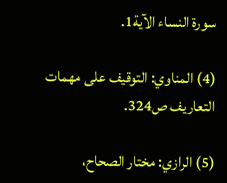سورة النساء الآية1.

(4) المناوي: التوقيف على مهمات التعاريف ص324.

(5) الرازي: مختار الصحاح،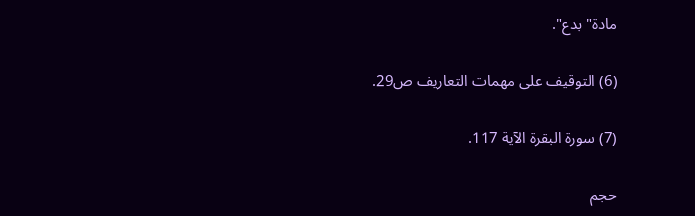مادة"بدع".

(6) التوقيف على مهمات التعاريف ص29.

(7) سورة البقرة الآية 117.

حجم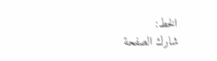الخط:
شارك الصفحة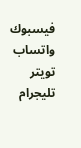فيسبوك واتساب تويتر تليجرام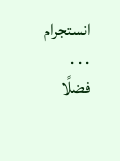انستجرام
. . .
فضلًا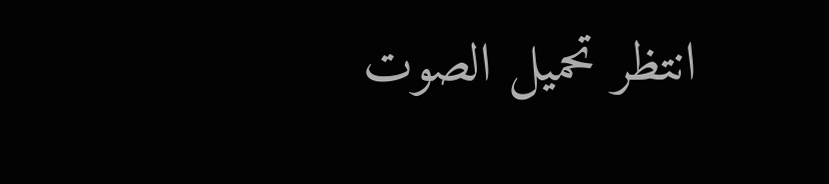انتظر تحميل الصوت